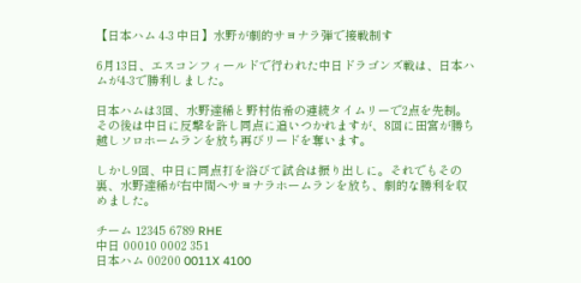【日本ハム 4-3 中日】水野が劇的サヨナラ弾で接戦制す

6月13日、エスコンフィールドで行われた中日ドラゴンズ戦は、日本ハムが4-3で勝利しました。

日本ハムは3回、水野達稀と野村佑希の連続タイムリーで2点を先制。その後は中日に反撃を許し同点に追いつかれますが、8回に田宮が勝ち越しソロホームランを放ち再びリードを奪います。

しかし9回、中日に同点打を浴びて試合は振り出しに。それでもその裏、水野達稀が右中間へサヨナラホームランを放ち、劇的な勝利を収めました。

チーム 12345 6789 RHE
中日 00010 0002 351
日本ハム 00200 0011X 4100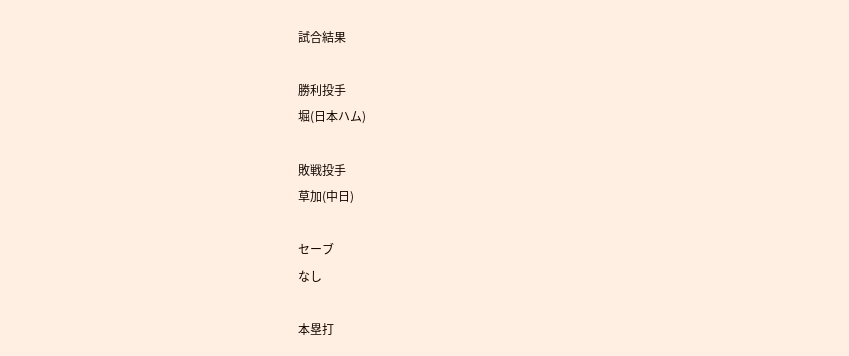試合結果

勝利投手
堀(日本ハム)

敗戦投手
草加(中日)

セーブ
なし

本塁打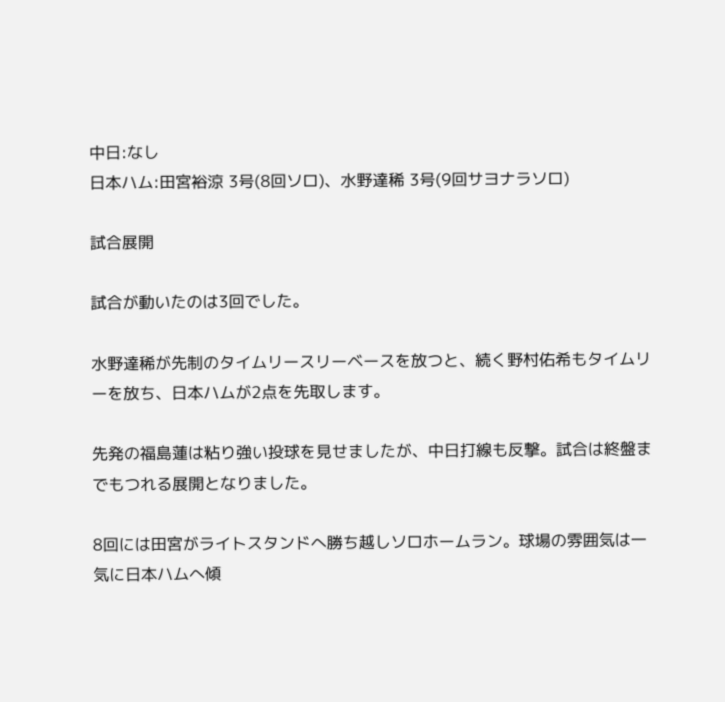中日:なし
日本ハム:田宮裕涼 3号(8回ソロ)、水野達稀 3号(9回サヨナラソロ)

試合展開

試合が動いたのは3回でした。

水野達稀が先制のタイムリースリーベースを放つと、続く野村佑希もタイムリーを放ち、日本ハムが2点を先取します。

先発の福島蓮は粘り強い投球を見せましたが、中日打線も反撃。試合は終盤までもつれる展開となりました。

8回には田宮がライトスタンドへ勝ち越しソロホームラン。球場の雰囲気は一気に日本ハムへ傾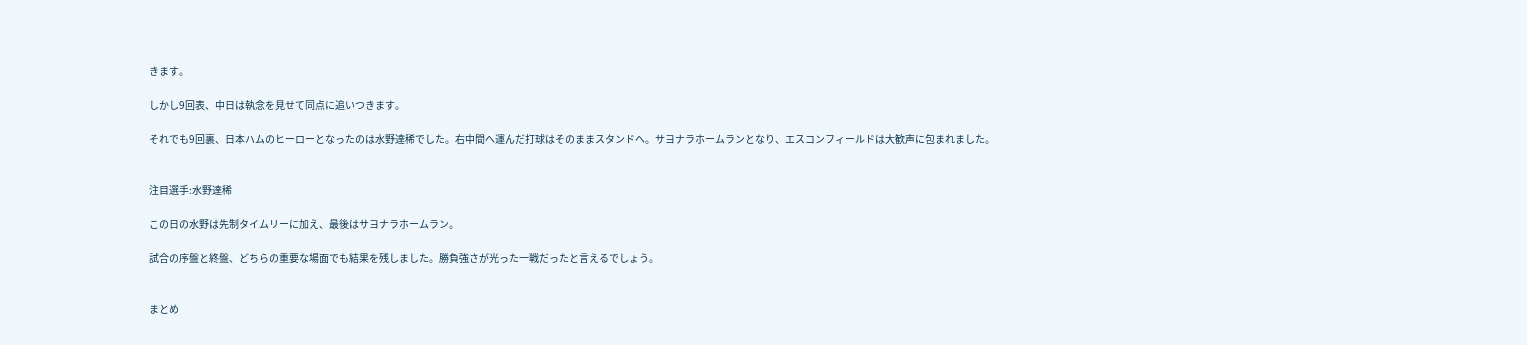きます。

しかし9回表、中日は執念を見せて同点に追いつきます。

それでも9回裏、日本ハムのヒーローとなったのは水野達稀でした。右中間へ運んだ打球はそのままスタンドへ。サヨナラホームランとなり、エスコンフィールドは大歓声に包まれました。


注目選手:水野達稀

この日の水野は先制タイムリーに加え、最後はサヨナラホームラン。

試合の序盤と終盤、どちらの重要な場面でも結果を残しました。勝負強さが光った一戦だったと言えるでしょう。


まとめ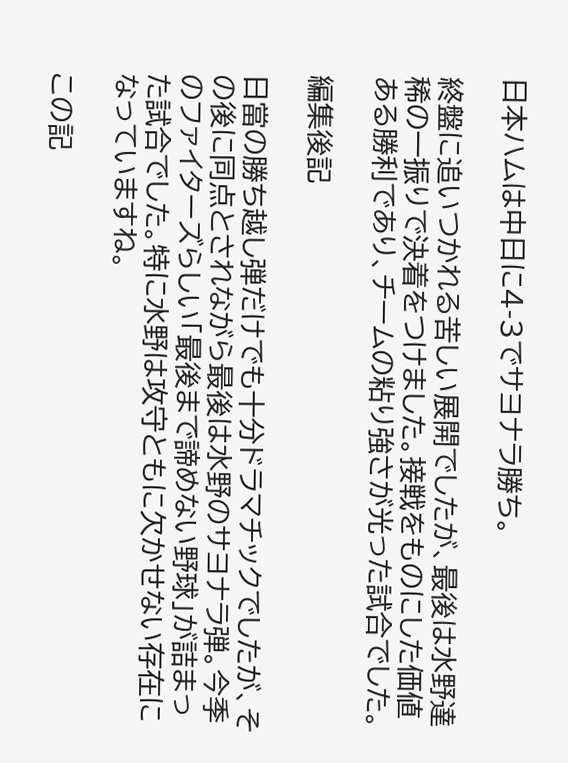日本ハムは中日に4-3でサヨナラ勝ち。

終盤に追いつかれる苦しい展開でしたが、最後は水野達稀の一振りで決着をつけました。接戦をものにした価値ある勝利であり、チームの粘り強さが光った試合でした。

編集後記

日當の勝ち越し弾だけでも十分ドラマチックでしたが、その後に同点とされながら最後は水野のサヨナラ弾。今季のファイターズらしい「最後まで諦めない野球」が詰まった試合でした。特に水野は攻守ともに欠かせない存在になっていますね。

この記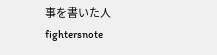事を書いた人
fightersnote